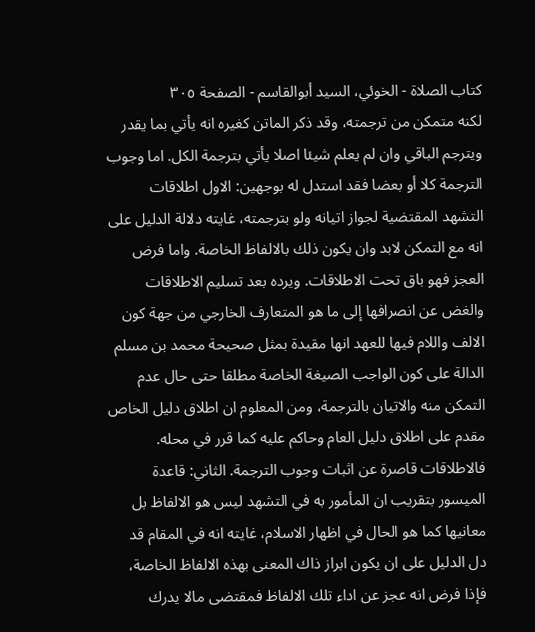كتاب الصلاة - الخوئي، السيد أبوالقاسم - الصفحة ٣٠٥
لكنه متمكن من ترجمته، وقد ذكر الماتن كغيره انه يأتي بما يقدر ويترجم الباقي وان لم يعلم شيئا اصلا يأتي بترجمة الكل. اما وجوب الترجمة كلا أو بعضا فقد استدل له بوجهين: الاول اطلاقات التشهد المقتضية لجواز اتيانه ولو بترجمته، غايته دلالة الدليل على انه مع التمكن لابد وان يكون ذلك بالالفاظ الخاصة. واما فرض العجز فهو باق تحت الاطلاقات. ويرده بعد تسليم الاطلاقات والغض عن انصرافها إلى ما هو المتعارف الخارجي من جهة كون الالف واللام فيها للعهد انها مقيدة بمثل صحيحة محمد بن مسلم الدالة على كون الواجب الصيغة الخاصة مطلقا حتى حال عدم التمكن منه والاتيان بالترجمة، ومن المعلوم ان اطلاق دليل الخاص مقدم على اطلاق دليل العام وحاكم عليه كما قرر في محله. فالاطلاقات قاصرة عن اثبات وجوب الترجمة. الثاني: قاعدة الميسور بتقريب ان المأمور به في التشهد ليس هو الالفاظ بل معانيها كما هو الحال في اظهار الاسلام، غايته انه في المقام قد دل الدليل على ان يكون ابراز ذاك المعنى بهذه الالفاظ الخاصة، فإذا فرض انه عجز عن اداء تلك الالفاظ فمقتضى مالا يدرك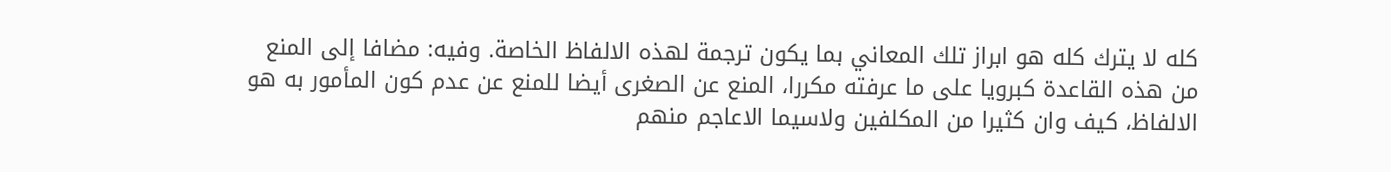كله لا يترك كله هو ابراز تلك المعاني بما يكون ترجمة لهذه الالفاظ الخاصة. وفيه: مضافا إلى المنع من هذه القاعدة كبرويا على ما عرفته مكررا، المنع عن الصغرى أيضا للمنع عن عدم كون المأمور به هو الالفاظ، كيف وان كثيرا من المكلفين ولاسيما الاعاجم منهم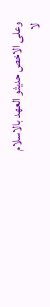وعلى الاخص حديثو العهد بالاسلام لا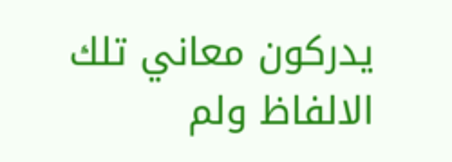يدركون معاني تلك الالفاظ ولم